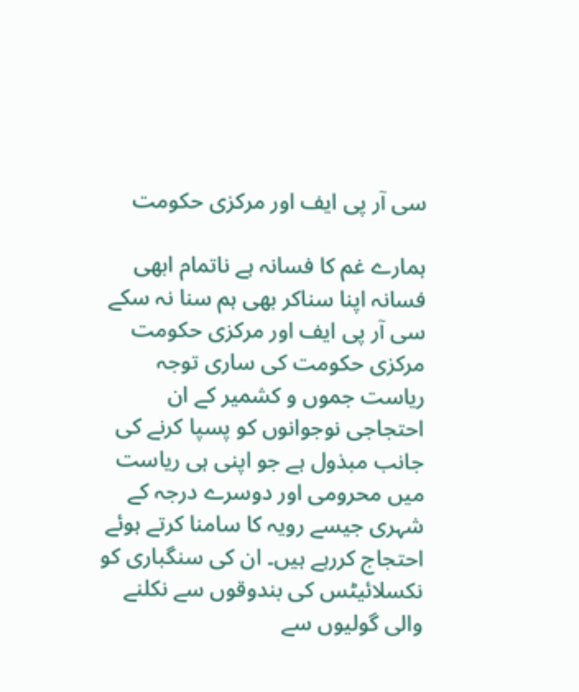سی آر پی ایف اور مرکزی حکومت

ہمارے غم کا فسانہ ہے ناتمام ابھی
فسانہ اپنا سناکر بھی ہم سنا نہ سکے
سی آر پی ایف اور مرکزی حکومت
مرکزی حکومت کی ساری توجہ ریاست جموں و کشمیر کے ان احتجاجی نوجوانوں کو پسپا کرنے کی جانب مبذول ہے جو اپنی ہی ریاست میں محرومی اور دوسرے درجہ کے شہری جیسے رویہ کا سامنا کرتے ہوئے احتجاج کررہے ہیں۔ ان کی سنگباری کو نکسلائیٹس کی بندوقوں سے نکلنے والی گولیوں سے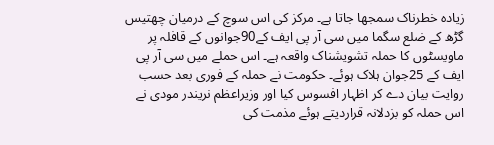زیادہ خطرناک سمجھا جاتا ہے۔ مرکز کی اس سوچ کے درمیان چھتیس گڑھ کے ضلع سگما میں سی آر پی ایف کے90جوانوں کے قافلہ پر ماویسٹوں کا حملہ تشویشناک واقعہ ہے۔ اس حملے میں سی آر پی ایف کے 25جوان ہلاک ہوئے۔ حکومت نے حملہ کے فوری بعد حسب روایت بیان دے کر اظہار افسوس کیا اور وزیراعظم نریندر مودی نے اس حملہ کو بزدلانہ قراردیتے ہوئے مذمت کی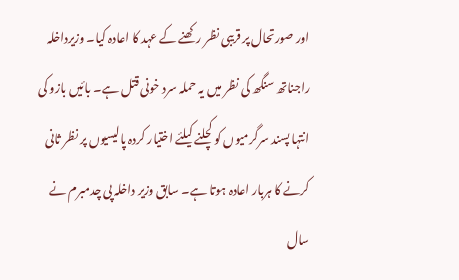اور صورتحال پر قریبی نظر رکھنے کے عہد کا اعادہ کیا۔ وزیرداخلہ راجناتھ سنگھ کی نظر میں یہ حملہ سرد خونی قتل ہے۔ بائیں بازو کی انتہا پسند سرگرمیوں کو کچلنے کیلئے اختیار کردہ پالیسیوں پر نظر ثانی کرنے کا ہربار اعادہ ہوتا ہے۔ سابق وزیر داخلہ پی چدمبرم نے سال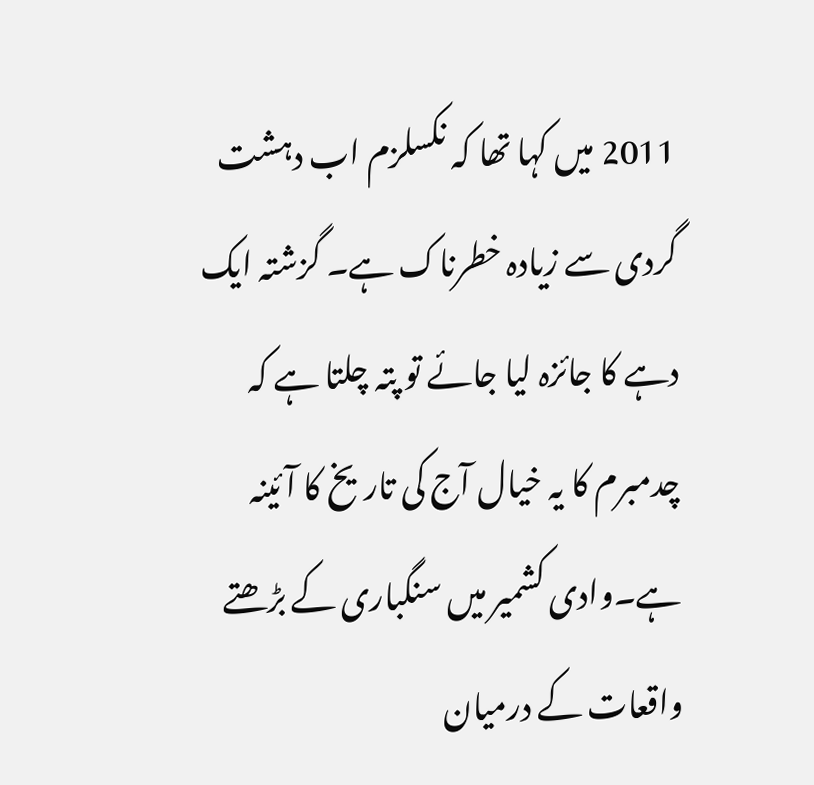2011 میں کہا تھا کہ نکسلزم اب دہشت گردی سے زیادہ خطرناک ہے۔ گزشتہ ایک دہے کا جائزہ لیا جائے تو پتہ چلتا ہے کہ چدمبرم کا یہ خیال آج کی تاریخ کا آئینہ ہے۔وادی کشمیر میں سنگباری کے بڑھتے واقعات کے درمیان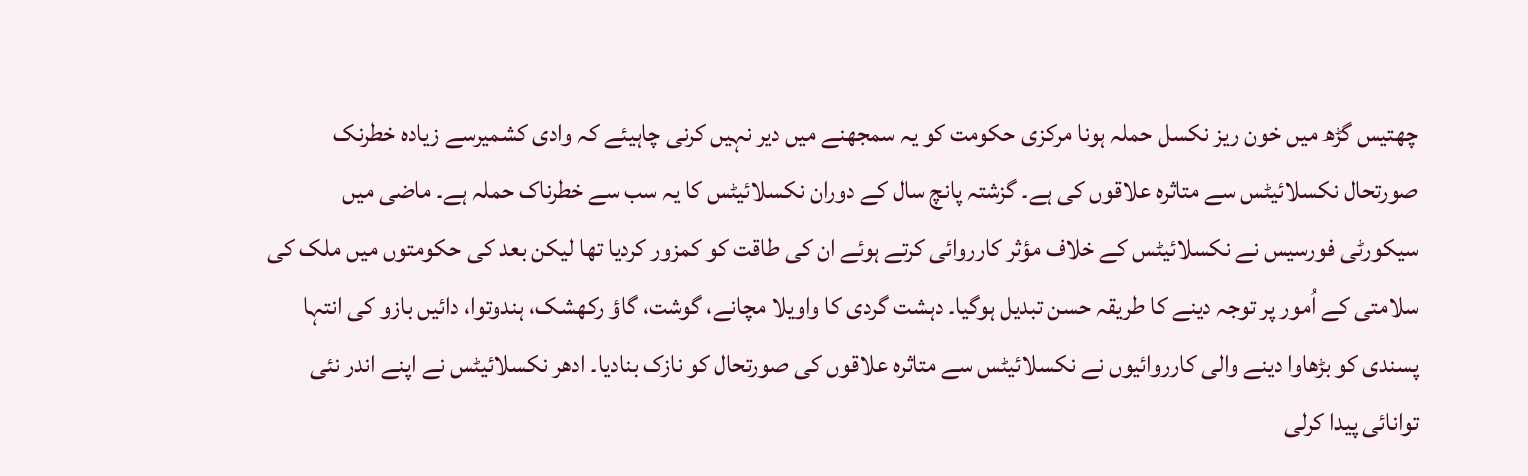چھتیس گڑھ میں خون ریز نکسل حملہ ہونا مرکزی حکومت کو یہ سمجھنے میں دیر نہیں کرنی چاہیئے کہ وادی کشمیرسے زیادہ خطرنک صورتحال نکسلائیٹس سے متاثرہ علاقوں کی ہے۔ گزشتہ پانچ سال کے دوران نکسلائیٹس کا یہ سب سے خطرناک حملہ ہے۔ ماضی میں سیکورٹی فورسیس نے نکسلائیٹس کے خلاف مؤثر کارروائی کرتے ہوئے ان کی طاقت کو کمزور کردیا تھا لیکن بعد کی حکومتوں میں ملک کی سلامتی کے اُمور پر توجہ دینے کا طریقہ حسن تبدیل ہوگیا۔ دہشت گردی کا واویلا مچانے، گوشت، گاؤ رکھشک، ہندوتوا، دائیں بازو کی انتہا پسندی کو بڑھاوا دینے والی کارروائیوں نے نکسلائیٹس سے متاثرہ علاقوں کی صورتحال کو نازک بنادیا۔ ادھر نکسلائیٹس نے اپنے اندر نئی توانائی پیدا کرلی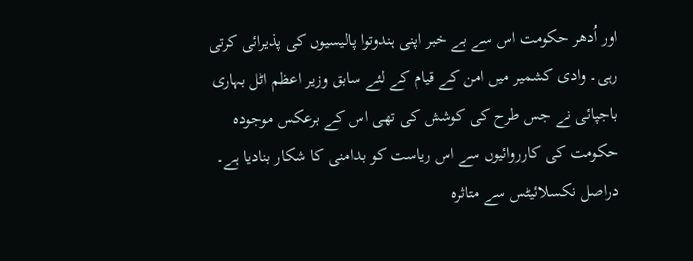اور اُدھر حکومت اس سے بے خبر اپنی ہندوتوا پالیسیوں کی پذیرائی کرتی رہی۔ وادی کشمیر میں امن کے قیام کے لئے سابق وزیر اعظم اٹل بہاری باجپائی نے جس طرح کی کوشش کی تھی اس کے برعکس موجودہ حکومت کی کارروائیوں سے اس ریاست کو بدامنی کا شکار بنادیا ہے۔ دراصل نکسلائیٹس سے متاثرہ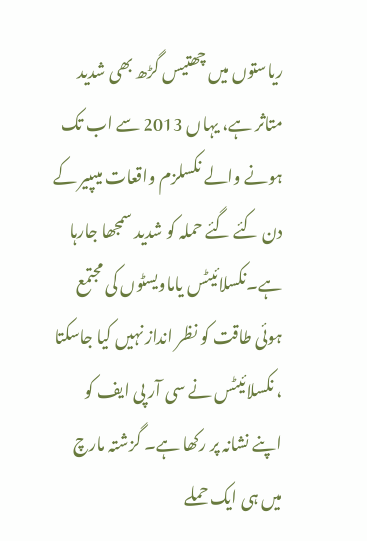ریاستوں میں چھتیس گڑھ بھی شدید متاثر ہے، یہاں 2013 سے اب تک ہونے والے نکسلزم واقعات میںپیر کے دن کئے گئے حملہ کو شدید سمجھا جارہا ہے۔نکسلائیٹس یاماویسٹوں کی مجتمع ہوئی طاقت کو نظر انداز نہیں کیا جاسکتا ، نکسلائیٹس نے سی آر پی ایف کو اپنے نشانہ پر رکھا ہے۔ گزشتہ مارچ میں ہی ایک حملے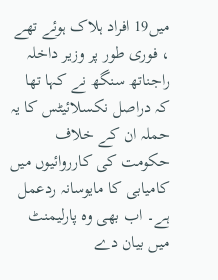میں19 افراد ہلاک ہوئے تھے ، فوری طور پر وزیر داخلہ راجناتھ سنگھ نے کہا تھا کہ دراصل نکسلائیٹس کا یہ حملہ ان کے خلاف حکومت کی کارروائیوں میں کامیابی کا مایوسانہ ردعمل ہے۔ اب بھی وہ پارلیمنٹ میں بیان دے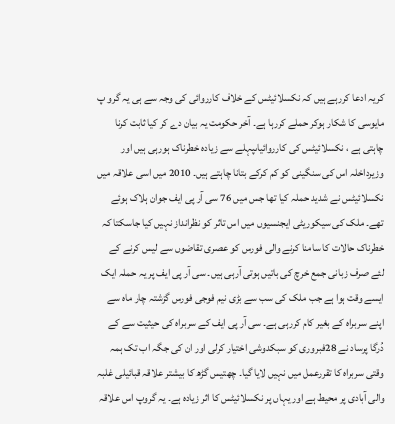کریہ ادعا کررہے ہیں کہ نکسلائیٹس کے خلاف کارروائی کی وجہ سے ہی یہ گرو پ مایوسی کا شکار ہوکر حملے کررہا ہے۔ آخر حکومت یہ بیان دے کر کیا ثابت کرنا چاہتی ہے ، نکسلائیٹس کی کارروائیاںپہلے سے زیادہ خطرناک ہورہی ہیں اور وزیرداخلہ اس کی سنگینی کو کم کرکے بتانا چاہتے ہیں۔ 2010 میں اسی علاقہ میں نکسلائیٹس نے شدید حملہ کیا تھا جس میں 76 سی آر پی ایف جوان ہلاک ہوئے تھے۔ ملک کی سیکوریٹی ایجنسیوں میں اس تاثر کو نظرانداز نہیں کیا جاسکتا کہ خطرناک حالات کا سامنا کرنے والی فورس کو عصری تقاضوں سے لیس کرنے کے لئے صرف زبانی جمع خرچ کی باتیں ہوتی آرہی ہیں۔ سی آر پی ایف پر یہ حملہ ایک ایسے وقت ہوا ہے جب ملک کی سب سے بڑی نیم فوجی فورس گزشتہ چار ماہ سے اپنے سربراہ کے بغیر کام کررہی ہے۔ سی آر پی ایف کے سربراہ کی حیثیت سے کے دُرگا پرساد نے 28فبروری کو سبکدوشی اختیار کرلی اور ان کی جگہ اب تک ہمہ وقتی سربراہ کا تقررعمل میں نہیں لایا گیا۔ چھتیس گڑھ کا بیشتر علاقہ قبائیلی غلبہ والی آبادی پر محیط ہے اور یہاں پر نکسلائیٹس کا اثر زیادہ ہے۔ یہ گروپ اس علاقہ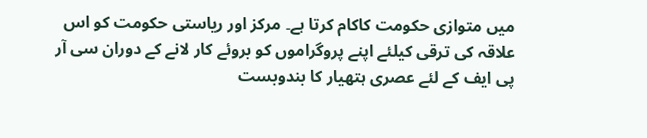میں متوازی حکومت کاکام کرتا ہے۔ مرکز اور ریاستی حکومت کو اس علاقہ کی ترقی کیلئے اپنے پروگراموں کو بروئے کار لانے کے دوران سی آر پی ایف کے لئے عصری ہتھیار کا بندوبست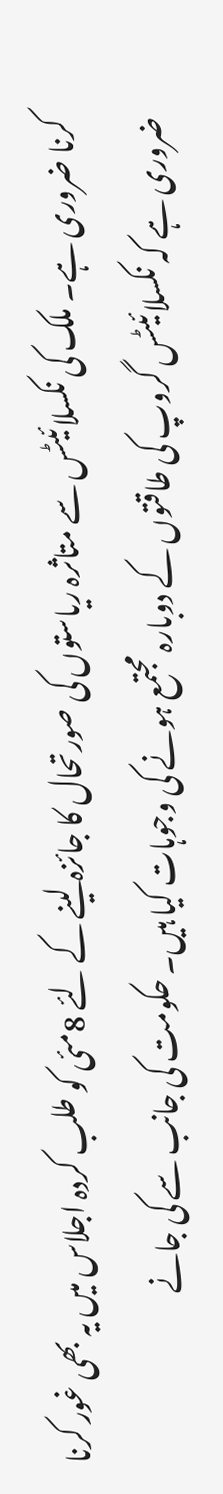کرنا ضروری ہے۔ ملک کی نکسلائیٹس سے متاثرہ ریاستوں کی صورتحال کا جائزہ لینے کے لئے 8مئی کو طلب کردہ اجلاس میں یہ بھی غور کرنا ضروری ہے کہ نکسلائیٹس گروپ کی طاقتوں کے دوبارہ مجتمع ہونے کی وجوہات کیا ہیں۔ حکومت کی جانب سے کی جانے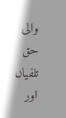والی حق تلفیاں اور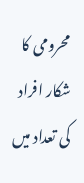محرومی کا شکار افراد کی تعداد میں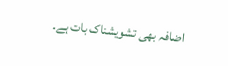اضافہ بھی تشویشناک بات ہے۔